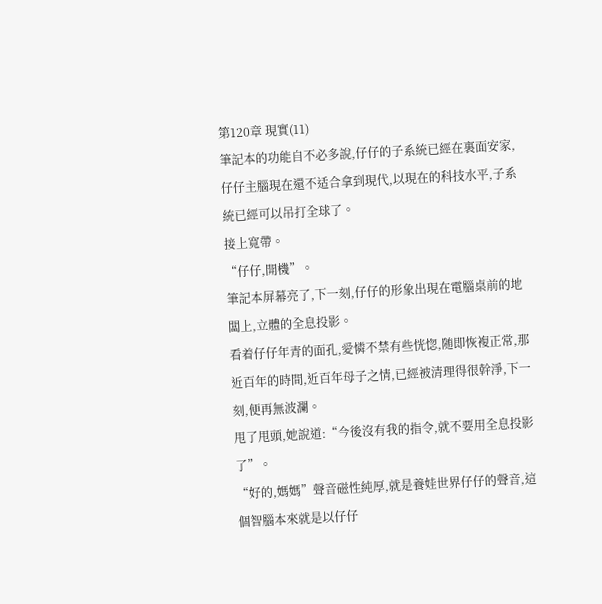第120章 現實(11)
筆記本的功能自不必多說,仔仔的子系統已經在裏面安家,仔仔主腦現在還不适合拿到現代,以現在的科技水平,子系統已經可以吊打全球了。
接上寬帶。
“仔仔,開機”。
筆記本屏幕亮了,下一刻,仔仔的形象出現在電腦桌前的地闆上,立體的全息投影。
看着仔仔年青的面孔,愛憐不禁有些恍惚,随即恢複正常,那近百年的時間,近百年母子之情,已經被清理得很幹淨,下一刻,便再無波瀾。
甩了甩頭,她說道:“今後沒有我的指令,就不要用全息投影了”。
“好的,媽媽”聲音磁性純厚,就是養娃世界仔仔的聲音,這個智腦本來就是以仔仔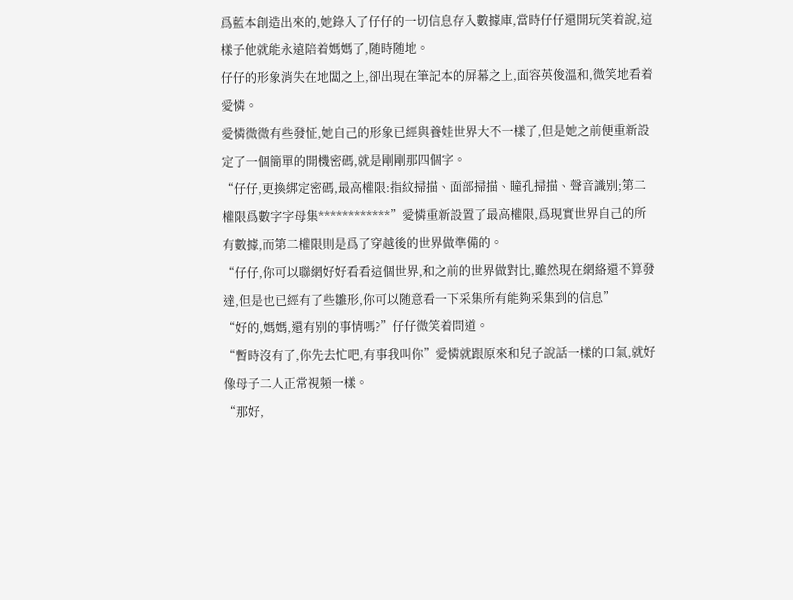爲藍本創造出來的,她錄入了仔仔的一切信息存入數據庫,當時仔仔還開玩笑着說,這樣子他就能永遠陪着媽媽了,随時随地。
仔仔的形象消失在地闆之上,卻出現在筆記本的屏幕之上,面容英俊溫和,微笑地看着愛憐。
愛憐微微有些發怔,她自己的形象已經與養娃世界大不一樣了,但是她之前便重新設定了一個簡單的開機密碼,就是剛剛那四個字。
“仔仔,更換綁定密碼,最高權限:指紋掃描、面部掃描、瞳孔掃描、聲音識别;第二權限爲數字字母集************”愛憐重新設置了最高權限,爲現實世界自己的所有數據,而第二權限則是爲了穿越後的世界做準備的。
“仔仔,你可以聯網好好看看這個世界,和之前的世界做對比,雖然現在網絡還不算發達,但是也已經有了些雛形,你可以随意看一下采集所有能夠采集到的信息”
“好的,媽媽,還有别的事情嗎?”仔仔微笑着問道。
“暫時沒有了,你先去忙吧,有事我叫你”愛憐就跟原來和兒子說話一樣的口氣,就好像母子二人正常視頻一樣。
“那好,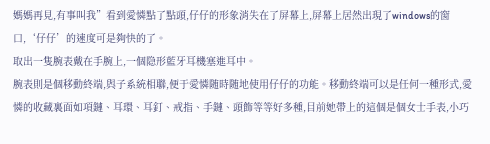媽媽再見,有事叫我”看到愛憐點了點頭,仔仔的形象消失在了屏幕上,屏幕上居然出現了windows的窗口,‘仔仔’的速度可是夠快的了。
取出一隻腕表戴在手腕上,一個隐形藍牙耳機塞進耳中。
腕表則是個移動終端,與子系統相聯,便于愛憐随時随地使用仔仔的功能。移動終端可以是任何一種形式,愛憐的收藏裏面如項鏈、耳環、耳釘、戒指、手鏈、頭飾等等好多種,目前她帶上的這個是個女士手表,小巧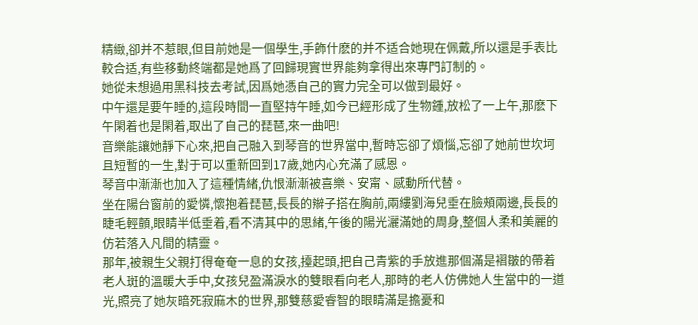精緻,卻并不惹眼,但目前她是一個學生,手飾什麽的并不适合她現在佩戴,所以還是手表比較合适,有些移動終端都是她爲了回歸現實世界能夠拿得出來專門訂制的。
她從未想過用黑科技去考試,因爲她憑自己的實力完全可以做到最好。
中午還是要午睡的,這段時間一直堅持午睡,如今已經形成了生物鍾,放松了一上午,那麽下午閑着也是閑着,取出了自己的琵琶,來一曲吧!
音樂能讓她靜下心來,把自己融入到琴音的世界當中,暫時忘卻了煩惱,忘卻了她前世坎坷且短暫的一生,對于可以重新回到17歲,她内心充滿了感恩。
琴音中漸漸也加入了這種情緒,仇恨漸漸被喜樂、安甯、感動所代替。
坐在陽台窗前的愛憐,懷抱着琵琶,長長的辮子搭在胸前,兩縷劉海兒垂在臉頰兩邊,長長的睫毛輕顫,眼睛半低垂着,看不清其中的思緒,午後的陽光灑滿她的周身,整個人柔和美麗的仿若落入凡間的精靈。
那年,被親生父親打得奄奄一息的女孩,擡起頭,把自己青紫的手放進那個滿是褶皺的帶着老人斑的溫暖大手中,女孩兒盈滿淚水的雙眼看向老人,那時的老人仿佛她人生當中的一道光,照亮了她灰暗死寂麻木的世界,那雙慈愛睿智的眼睛滿是擔憂和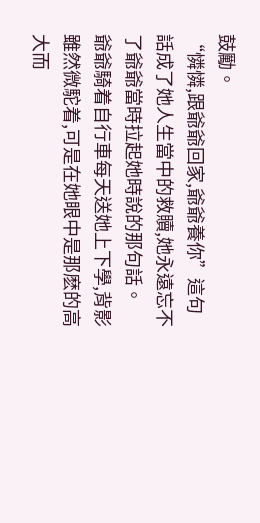鼓勵。
“憐憐,跟爺爺回家,爺爺養你”這句話成了她人生當中的救贖,她永遠忘不了爺爺當時拉起她時說的那句話。
爺爺騎着自行車每天送她上下學,背影雖然微駝着,可是在她眼中是那麽的高大而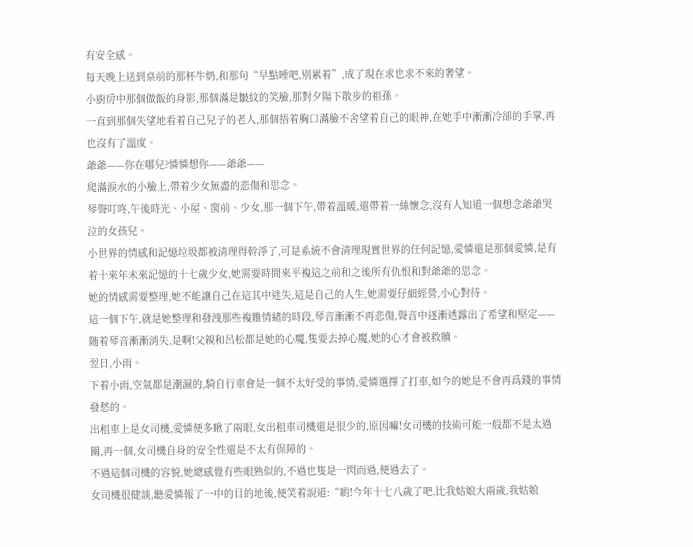有安全感。
每天晚上送到桌前的那杯牛奶,和那句“早點睡吧,别累着”,成了現在求也求不來的奢望。
小廚房中那個做飯的身影,那個滿是皺紋的笑臉,那對夕陽下散步的祖孫。
一直到那個失望地看着自己兒子的老人,那個捂着胸口滿臉不舍望着自己的眼神,在她手中漸漸冷卻的手掌,再也沒有了溫度。
爺爺——你在哪兒?憐憐想你——爺爺——
爬滿淚水的小臉上,帶着少女無盡的悲傷和思念。
琴聲叮咚,午後時光、小屋、窗前、少女,那一個下午,帶着溫暖,還帶着一絲懷念,沒有人知道一個想念爺爺哭泣的女孩兒。
小世界的情感和記憶垃圾都被清理得幹淨了,可是系統不會清理現實世界的任何記憶,愛憐還是那個愛憐,是有着十來年未來記憶的十七歲少女,她需要時間來平複這之前和之後所有仇恨和對爺爺的思念。
她的情感需要整理,她不能讓自己在這其中迷失,這是自己的人生,她需要仔細經營,小心對待。
這一個下午,就是她整理和發洩那些複雜情緒的時段,琴音漸漸不再悲傷,聲音中逐漸透露出了希望和堅定——
随着琴音漸漸消失,是啊!父親和呂松都是她的心魔,隻要去掉心魔,她的心才會被救贖。
翌日,小雨。
下着小雨,空氣都是潮濕的,騎自行車會是一個不太好受的事情,愛憐選擇了打車,如今的她是不會再爲錢的事情發愁的。
出租車上是女司機,愛憐便多瞅了兩眼,女出租車司機還是很少的,原因嘛!女司機的技術可能一般都不是太過關,再一個,女司機自身的安全性還是不太有保障的。
不過這個司機的容貌,她總感覺有些眼熟似的,不過也隻是一閃而過,便過去了。
女司機很健談,聽愛憐報了一中的目的地後,便笑着說道:“喲!今年十七八歲了吧,比我姑娘大兩歲,我姑娘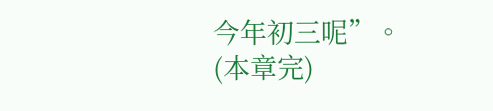今年初三呢”。
(本章完)